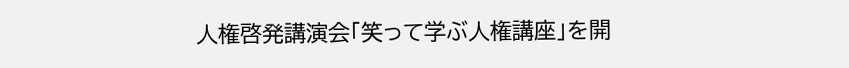人権啓発講演会「笑って学ぶ人権講座」を開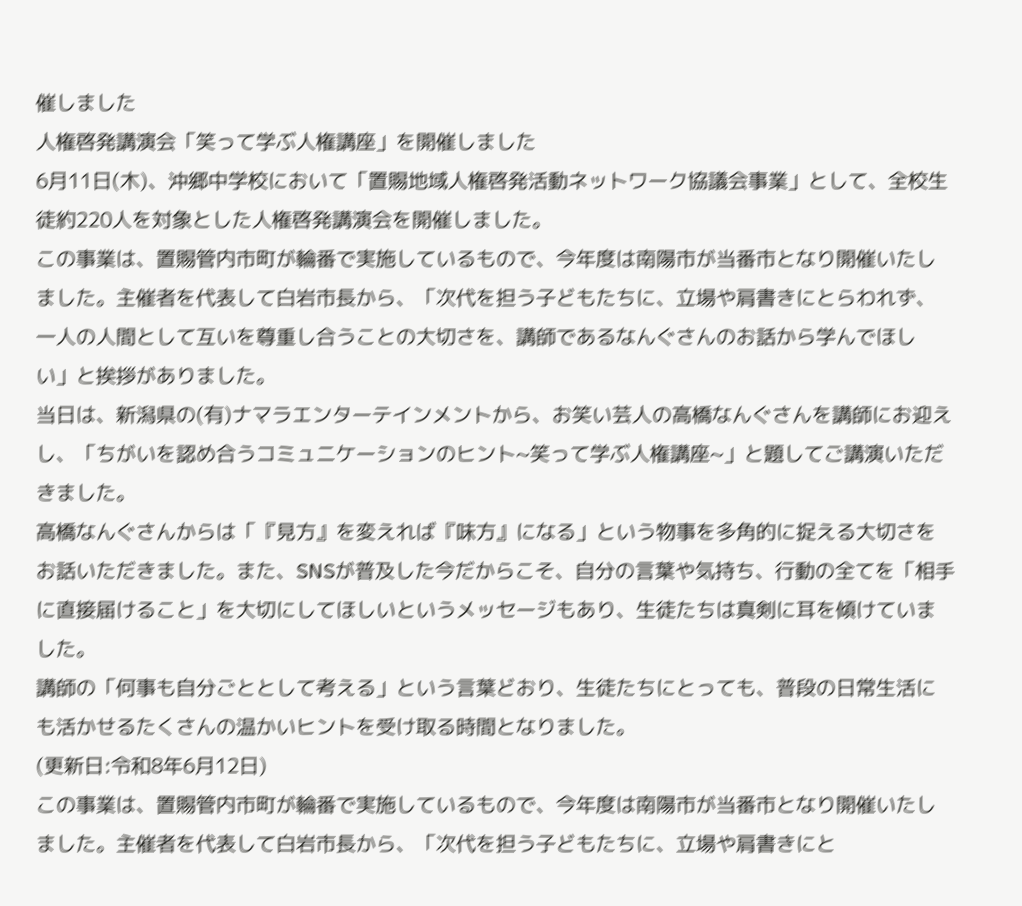催しました
人権啓発講演会「笑って学ぶ人権講座」を開催しました
6月11日(木)、沖郷中学校において「置賜地域人権啓発活動ネットワーク協議会事業」として、全校生徒約220人を対象とした人権啓発講演会を開催しました。
この事業は、置賜管内市町が輪番で実施しているもので、今年度は南陽市が当番市となり開催いたしました。主催者を代表して白岩市長から、「次代を担う子どもたちに、立場や肩書きにとらわれず、一人の人間として互いを尊重し合うことの大切さを、講師であるなんぐさんのお話から学んでほしい」と挨拶がありました。
当日は、新潟県の(有)ナマラエンターテインメントから、お笑い芸人の高橋なんぐさんを講師にお迎えし、「ちがいを認め合うコミュニケーションのヒント~笑って学ぶ人権講座~」と題してご講演いただきました。
高橋なんぐさんからは「『見方』を変えれば『味方』になる」という物事を多角的に捉える大切さをお話いただきました。また、SNSが普及した今だからこそ、自分の言葉や気持ち、行動の全てを「相手に直接届けること」を大切にしてほしいというメッセージもあり、生徒たちは真剣に耳を傾けていました。
講師の「何事も自分ごととして考える」という言葉どおり、生徒たちにとっても、普段の日常生活にも活かせるたくさんの温かいヒントを受け取る時間となりました。
(更新日:令和8年6月12日)
この事業は、置賜管内市町が輪番で実施しているもので、今年度は南陽市が当番市となり開催いたしました。主催者を代表して白岩市長から、「次代を担う子どもたちに、立場や肩書きにと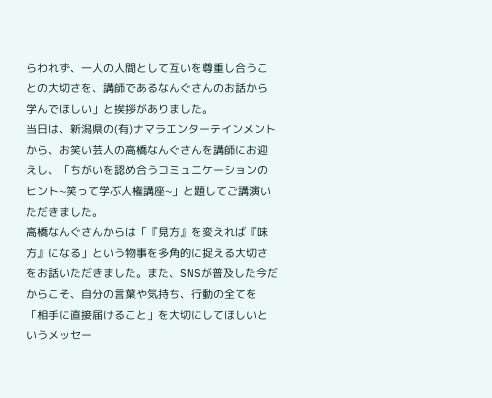らわれず、一人の人間として互いを尊重し合うことの大切さを、講師であるなんぐさんのお話から学んでほしい」と挨拶がありました。
当日は、新潟県の(有)ナマラエンターテインメントから、お笑い芸人の高橋なんぐさんを講師にお迎えし、「ちがいを認め合うコミュニケーションのヒント~笑って学ぶ人権講座~」と題してご講演いただきました。
高橋なんぐさんからは「『見方』を変えれば『味方』になる」という物事を多角的に捉える大切さをお話いただきました。また、SNSが普及した今だからこそ、自分の言葉や気持ち、行動の全てを「相手に直接届けること」を大切にしてほしいというメッセー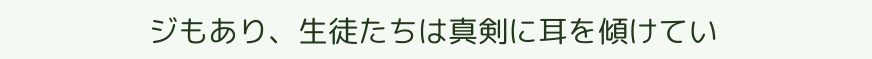ジもあり、生徒たちは真剣に耳を傾けてい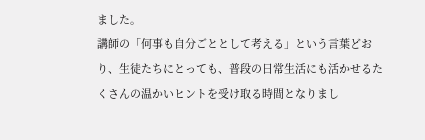ました。
講師の「何事も自分ごととして考える」という言葉どおり、生徒たちにとっても、普段の日常生活にも活かせるたくさんの温かいヒントを受け取る時間となりまし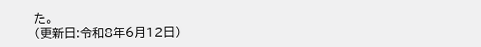た。
(更新日:令和8年6月12日)